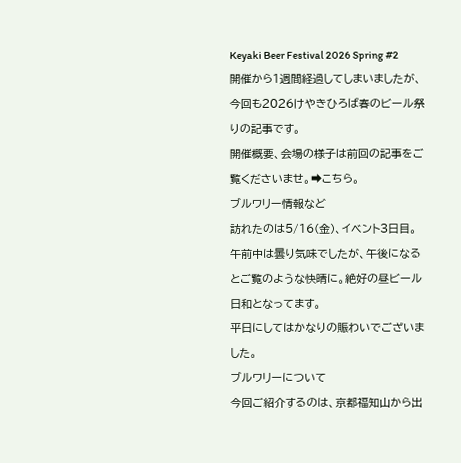Keyaki Beer Festival 2026 Spring #2
開催から1週間経過してしまいましたが、今回も2026けやきひろば春のビール祭りの記事です。
開催概要、会場の様子は前回の記事をご覧くださいませ。➡こちら。
ブルワリー情報など
訪れたのは5/16(金)、イベント3日目。
午前中は曇り気味でしたが、午後になるとご覧のような快晴に。絶好の昼ビール日和となってます。
平日にしてはかなりの賑わいでございました。
ブルワリーについて
今回ご紹介するのは、京都福知山から出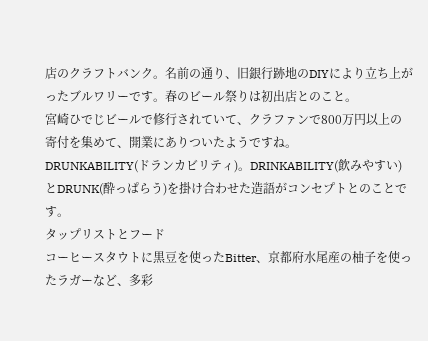店のクラフトバンク。名前の通り、旧銀行跡地のDIYにより立ち上がったブルワリーです。春のビール祭りは初出店とのこと。
宮崎ひでじビールで修行されていて、クラファンで800万円以上の寄付を集めて、開業にありついたようですね。
DRUNKABILITY(ドランカビリティ)。DRINKABILITY(飲みやすい)とDRUNK(酔っぱらう)を掛け合わせた造語がコンセプトとのことです。
タップリストとフード
コーヒースタウトに黒豆を使ったBitter、京都府水尾産の柚子を使ったラガーなど、多彩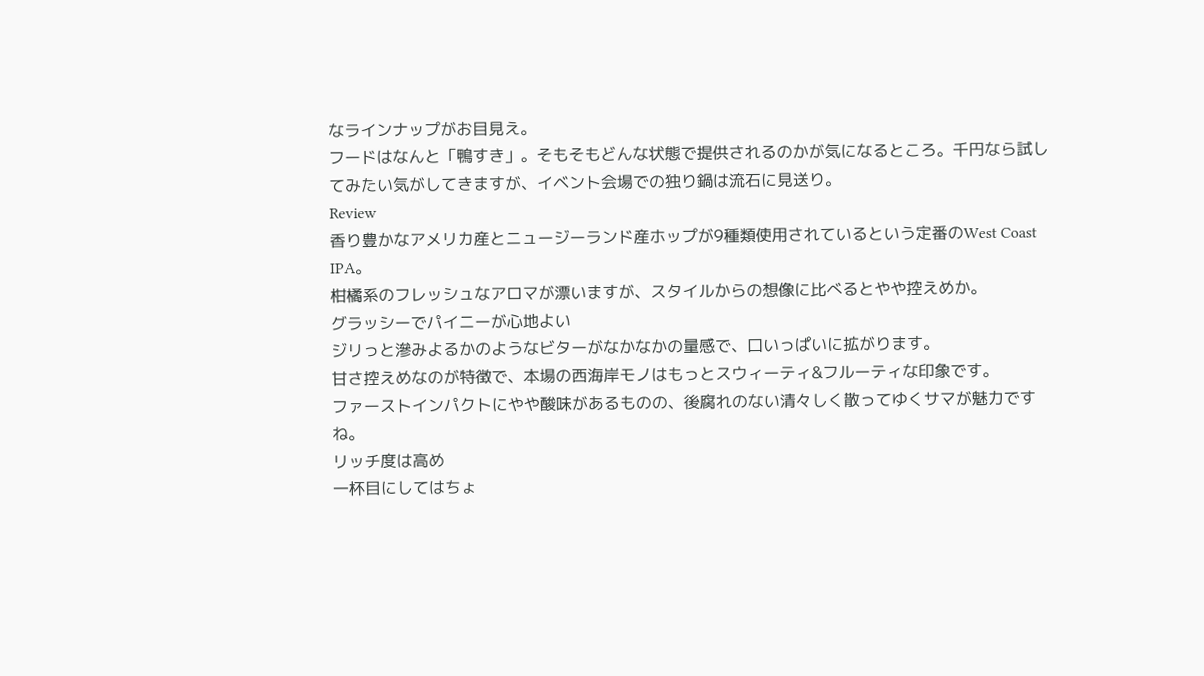なラインナップがお目見え。
フードはなんと「鴨すき」。そもそもどんな状態で提供されるのかが気になるところ。千円なら試してみたい気がしてきますが、イベント会場での独り鍋は流石に見送り。
Review
香り豊かなアメリカ産とニュージーランド産ホップが9種類使用されているという定番のWest Coast IPA。
柑橘系のフレッシュなアロマが漂いますが、スタイルからの想像に比べるとやや控えめか。
グラッシーでパイニーが心地よい
ジリっと滲みよるかのようなビターがなかなかの量感で、口いっぱいに拡がります。
甘さ控えめなのが特徴で、本場の西海岸モノはもっとスウィーティ&フルーティな印象です。
ファーストインパクトにやや酸味があるものの、後腐れのない清々しく散ってゆくサマが魅力ですね。
リッチ度は高め
一杯目にしてはちょ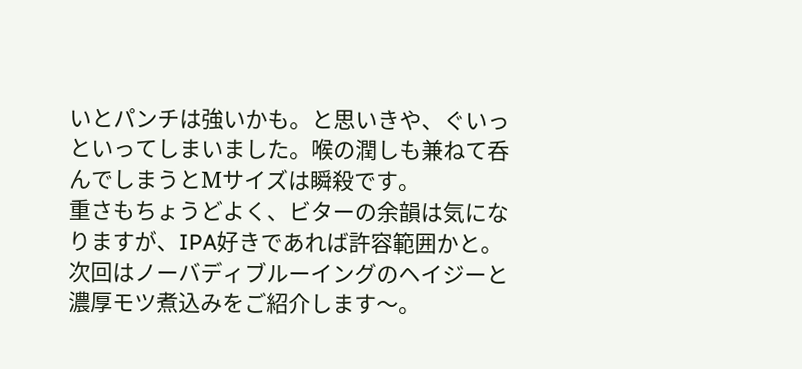いとパンチは強いかも。と思いきや、ぐいっといってしまいました。喉の潤しも兼ねて呑んでしまうとМサイズは瞬殺です。
重さもちょうどよく、ビターの余韻は気になりますが、IPA好きであれば許容範囲かと。
次回はノーバディブルーイングのヘイジーと濃厚モツ煮込みをご紹介します〜。